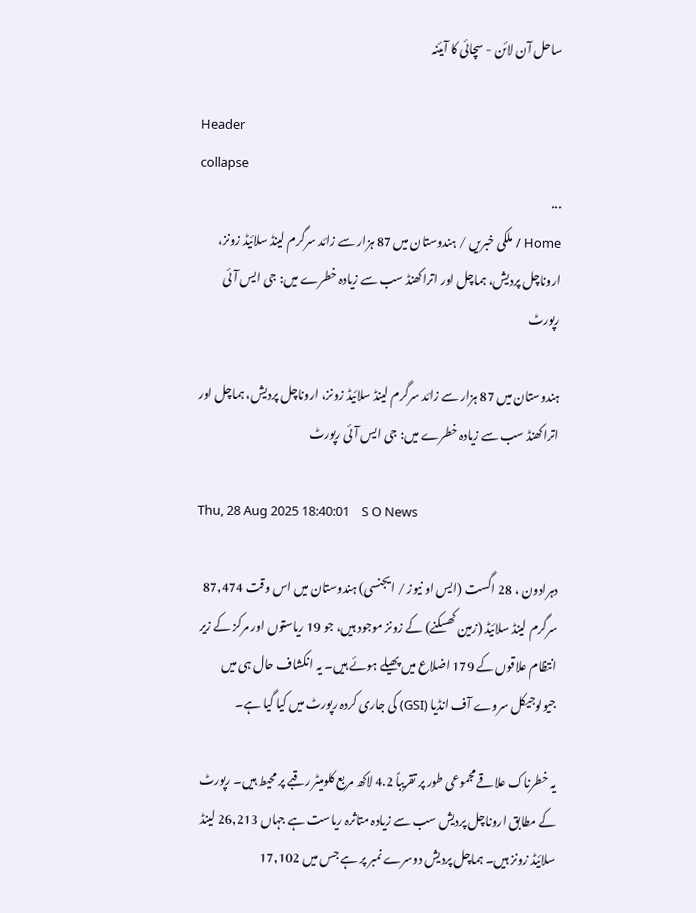ساحل آن لائن - سچائی کا آیئنہ

Header
collapse
...
Home / ملکی خبریں / ہندوستان میں 87 ہزار سے زائد سرگرم لینڈ سلائیڈ زونز، اروناچل پردیش، ہماچل اور اتراکھنڈ سب سے زیادہ خطرے میں: جی ایس آئی رپورٹ

ہندوستان میں 87 ہزار سے زائد سرگرم لینڈ سلائیڈ زونز، اروناچل پردیش، ہماچل اور اتراکھنڈ سب سے زیادہ خطرے میں: جی ایس آئی رپورٹ

Thu, 28 Aug 2025 18:40:01    S O News

دہرادون ، 28 اگست (ایس او نیوز / ایجنسی) ہندوستان میں اس وقت 87,474 سرگرم لینڈ سلائیڈ (زمین کھسکنے) کے زونز موجود ہیں، جو 19 ریاستوں اور مرکز کے زیر انتظام علاقوں کے 179 اضلاع میں پھیلے ہوئے ہیں۔ یہ انکشاف حال ہی میں جیولوجیکل سروے آف انڈیا (GSI) کی جاری کردہ رپورٹ میں کیا گیا ہے۔

یہ خطرناک علاقے مجموعی طور پر تقریباً 4.2 لاکھ مربع کلومیٹر رقبے پر محیط ہیں۔ رپورٹ کے مطابق اروناچل پردیش سب سے زیادہ متاثرہ ریاست ہے جہاں 26,213 لینڈ سلائیڈ زونز ہیں۔ ہماچل پردیش دوسرے نمبر پر ہے جس میں 17,102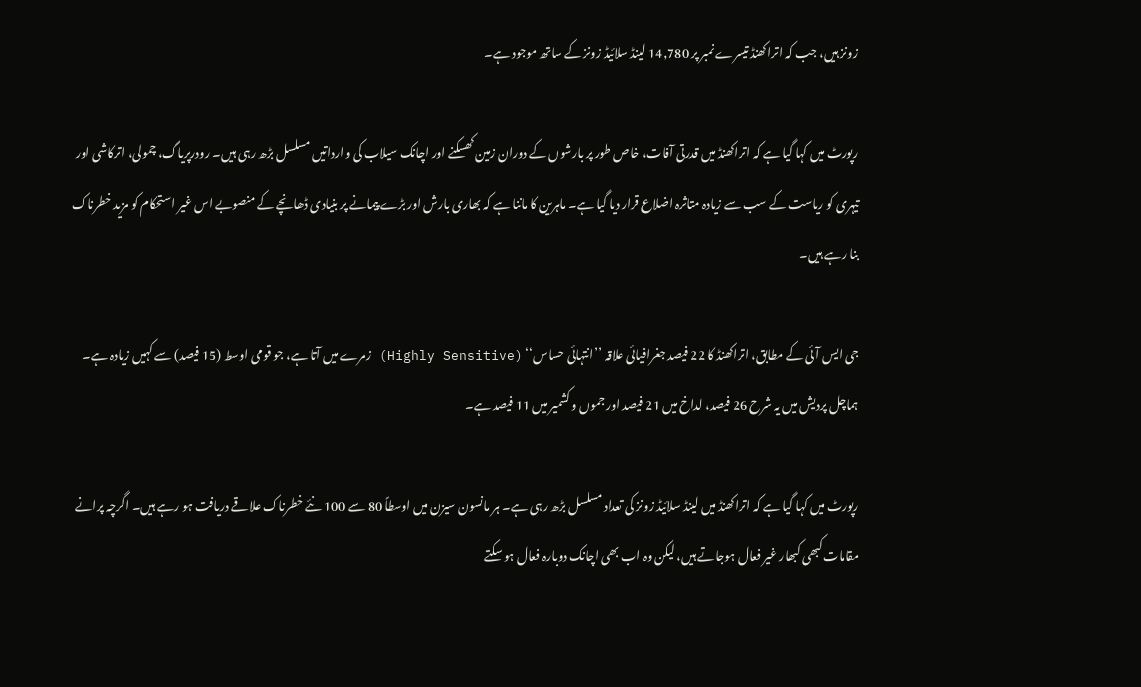زونز ہیں، جب کہ اتراکھنڈ تیسرے نمبر پر 14,780 لینڈ سلائیڈ زونز کے ساتھ موجود ہے۔

رپورٹ میں کہا گیا ہے کہ اتراکھنڈ میں قدرتی آفات، خاص طور پر بارشوں کے دوران زمین کھسکنے اور اچانک سیلاب کی وارداتیں مسلسل بڑھ رہی ہیں۔ رودرپریاگ، چمولی، اترکاشی اور تیہری کو ریاست کے سب سے زیادہ متاثرہ اضلاع قرار دیا گیا ہے۔ ماہرین کا ماننا ہے کہ بھاری بارش اور بڑے پیمانے پر بنیادی ڈھانچے کے منصوبے اس غیر استحکام کو مزید خطرناک بنا رہے ہیں۔

جی ایس آئی کے مطابق، اتراکھنڈ کا 22 فیصد جغرافیائی علاقہ ’’انتہائی حساس‘‘ (Highly Sensitive) زمرے میں آتا ہے، جو قومی اوسط (15 فیصد) سے کہیں زیادہ ہے۔ ہماچل پردیش میں یہ شرح 26 فیصد، لداخ میں 21 فیصد اور جموں و کشمیر میں 11 فیصد ہے۔

رپورٹ میں کہا گیا ہے کہ اتراکھنڈ میں لینڈ سلائیڈ زونز کی تعداد مسلسل بڑھ رہی ہے۔ ہر مانسون سیزن میں اوسطاً 80 سے 100 نئے خطرناک علاقے دریافت ہو رہے ہیں۔ اگرچہ پرانے مقامات کبھی کبھار غیر فعال ہوجاتے ہیں، لیکن وہ اب بھی اچانک دوبارہ فعال ہو سکتے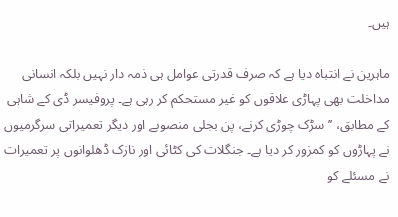ہیں۔

ماہرین نے انتباہ دیا ہے کہ صرف قدرتی عوامل ہی ذمہ دار نہیں بلکہ انسانی مداخلت بھی پہاڑی علاقوں کو غیر مستحکم کر رہی ہے۔ پروفیسر ڈی کے شاہی کے مطابق، ’’سڑک چوڑی کرنے، پن بجلی منصوبے اور دیگر تعمیراتی سرگرمیوں نے پہاڑوں کو کمزور کر دیا ہے۔ جنگلات کی کٹائی اور نازک ڈھلوانوں پر تعمیرات نے مسئلے کو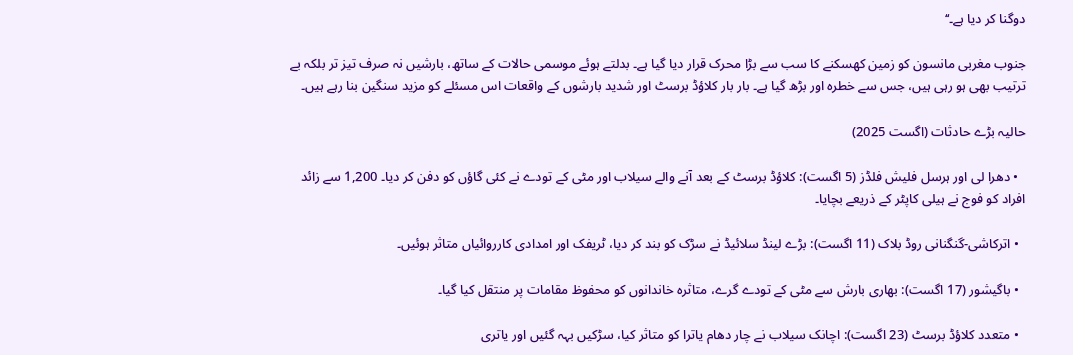دوگنا کر دیا ہے۔‘‘

جنوب مغربی مانسون کو زمین کھسکنے کا سب سے بڑا محرک قرار دیا گیا ہے۔ بدلتے ہوئے موسمی حالات کے ساتھ، بارشیں نہ صرف تیز تر بلکہ بے ترتیب بھی ہو رہی ہیں، جس سے خطرہ اور بڑھ گیا ہے۔ بار بار کلاؤڈ برسٹ اور شدید بارشوں کے واقعات اس مسئلے کو مزید سنگین بنا رہے ہیں۔

حالیہ بڑے حادثات (اگست 2025)

  • دھرا لی اور ہرسل فلیش فلڈز (5 اگست): کلاؤڈ برسٹ کے بعد آنے والے سیلاب اور مٹی کے تودے نے کئی گاؤں کو دفن کر دیا۔ 1,200 سے زائد افراد کو فوج نے ہیلی کاپٹر کے ذریعے بچایا۔

  • اترکاشی-گنگنانی روڈ بلاک (11 اگست): بڑے لینڈ سلائیڈ نے سڑک کو بند کر دیا، ٹریفک اور امدادی کارروائیاں متاثر ہوئیں۔

  • باگیشور (17 اگست): بھاری بارش سے مٹی کے تودے گرے، متاثرہ خاندانوں کو محفوظ مقامات پر منتقل کیا گیا۔

  • متعدد کلاؤڈ برسٹ (23 اگست): اچانک سیلاب نے چار دھام یاترا کو متاثر کیا، سڑکیں بہہ گئیں اور یاتری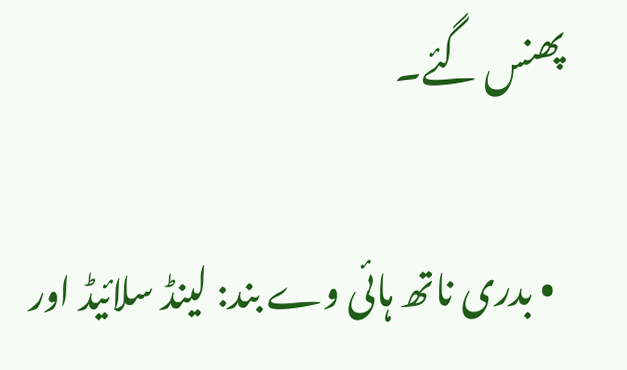پھنس گئے۔

  • بدری ناتھ ہائی وے بند: لینڈ سلائیڈ اور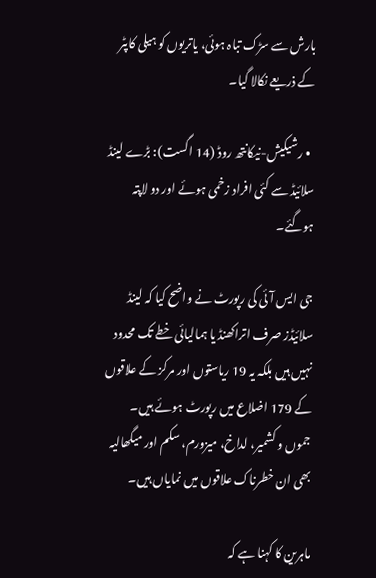بارش سے سڑک تباہ ہوئی، یاتریوں کو ہیلی کاپٹر کے ذریعے نکالا گیا۔

  • رشیکیش-نیکانتھ روڈ (14 اگست): بڑے لینڈ سلائیڈ سے کئی افراد زخمی ہوئے اور دو لاپتہ ہوگئے۔

جی ایس آئی کی رپورٹ نے واضح کیا کہ لینڈ سلائیڈز صرف اتراکھنڈ یا ہمالیائی خطے تک محدود نہیں ہیں بلکہ یہ 19 ریاستوں اور مرکز کے علاقوں کے 179 اضلاع میں رپورٹ ہوئے ہیں۔ جموں و کشمیر، لداخ، میزورم، سکم اور میگھالیہ بھی ان خطرناک علاقوں میں نمایاں ہیں۔

ماہرین کا کہنا ہے کہ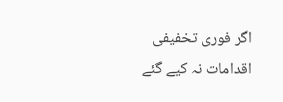اگر فوری تخفیفی اقدامات نہ کیے گئے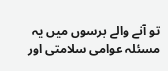تو آنے والے برسوں میں یہ مسئلہ عوامی سلامتی اور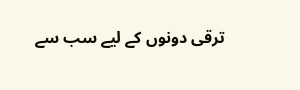ترقی دونوں کے لیے سب سے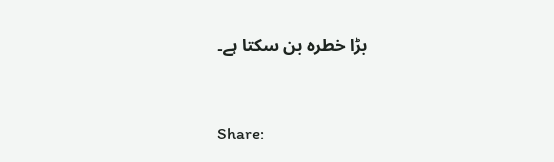بڑا خطرہ بن سکتا ہے۔


Share: